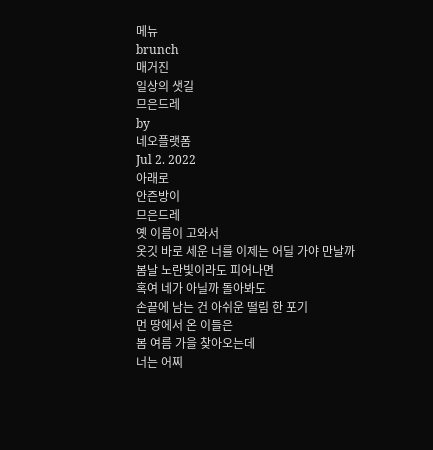메뉴
brunch
매거진
일상의 샛길
므은드레
by
네오플랫폼
Jul 2. 2022
아래로
안즌방이
므은드레
옛 이름이 고와서
옷깃 바로 세운 너를 이제는 어딜 가야 만날까
봄날 노란빛이라도 피어나면
혹여 네가 아닐까 돌아봐도
손끝에 남는 건 아쉬운 떨림 한 포기
먼 땅에서 온 이들은
봄 여름 가을 찾아오는데
너는 어찌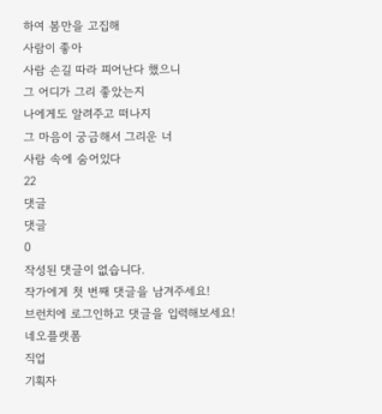하여 봄만을 고집해
사람이 좋아
사람 손길 따라 피어난다 했으니
그 어디가 그리 좋았는지
나에게도 알려주고 떠나지
그 마음이 궁금해서 그리운 너
사람 속에 숨어있다
22
댓글
댓글
0
작성된 댓글이 없습니다.
작가에게 첫 번째 댓글을 남겨주세요!
브런치에 로그인하고 댓글을 입력해보세요!
네오플랫폼
직업
기획자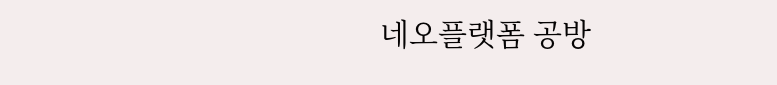네오플랫폼 공방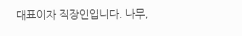대표이자 직장인입니다. 나무,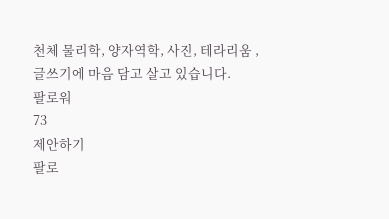천체 물리학, 양자역학, 사진, 테라리움 , 글쓰기에 마음 담고 살고 있습니다.
팔로워
73
제안하기
팔로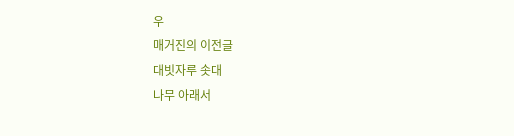우
매거진의 이전글
대빗자루 솟대
나무 아래서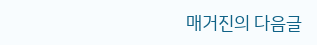매거진의 다음글